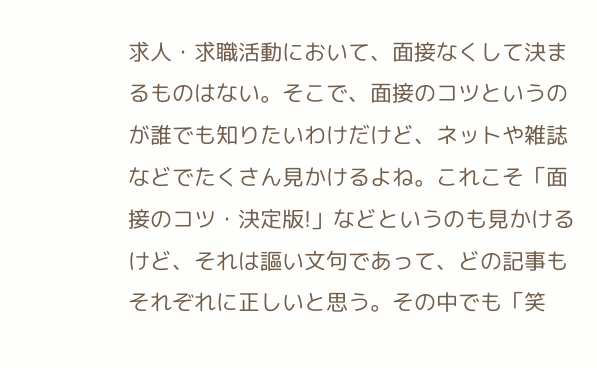求人・求職活動において、面接なくして決まるものはない。そこで、面接のコツというのが誰でも知りたいわけだけど、ネットや雑誌などでたくさん見かけるよね。これこそ「面接のコツ・決定版!」などというのも見かけるけど、それは謳い文句であって、どの記事もそれぞれに正しいと思う。その中でも「笑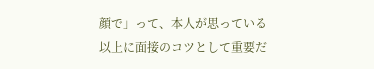顔で」って、本人が思っている以上に面接のコツとして重要だ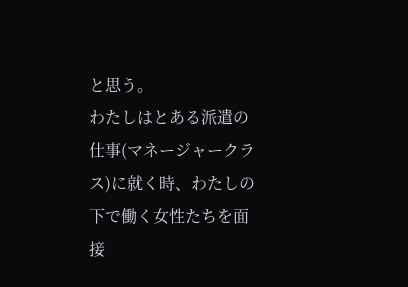と思う。
わたしはとある派遣の仕事(マネージャークラス)に就く時、わたしの下で働く女性たちを面接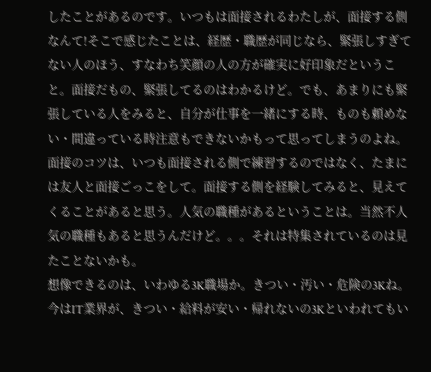したことがあるのです。いつもは面接されるわたしが、面接する側なんて!そこで感じたことは、経歴・職歴が同じなら、緊張しすぎてない人のほう、すなわち笑顔の人の方が確実に好印象だということ。面接だもの、緊張してるのはわかるけど。でも、あまりにも緊張している人をみると、自分が仕事を一緒にする時、ものも頼めない・間違っている時注意もできないかもって思ってしまうのよね。
面接のコツは、いつも面接される側で練習するのではなく、たまには友人と面接ごっこをして。面接する側を経験してみると、見えてくることがあると思う。人気の職種があるということは。当然不人気の職種もあると思うんだけど。。。それは特集されているのは見たことないかも。
想像できるのは、いわゆる3K職場か。きつい・汚い・危険の3Kね。今はIT業界が、きつい・給料が安い・帰れないの3Kといわれてもい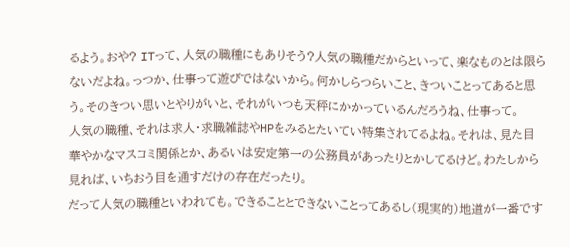るよう。おや? ITって、人気の職種にもありそう?人気の職種だからといって、楽なものとは限らないだよね。っつか、仕事って遊びではないから。何かしらつらいこと、きついことってあると思う。そのきつい思いとやりがいと、それがいつも天秤にかかっているんだろうね、仕事って。
人気の職種、それは求人・求職雑誌やHPをみるとたいてい特集されてるよね。それは、見た目華やかなマスコミ関係とか、あるいは安定第一の公務員があったりとかしてるけど。わたしから見れば、いちおう目を通すだけの存在だったり。
だって人気の職種といわれても。できることとできないことってあるし(現実的)地道が一番です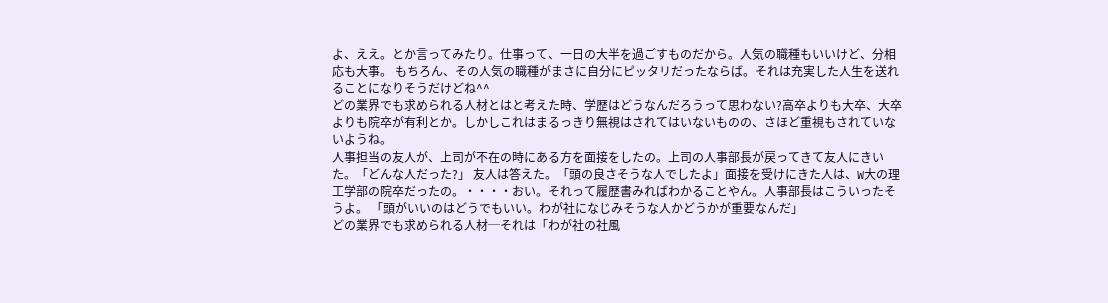よ、ええ。とか言ってみたり。仕事って、一日の大半を過ごすものだから。人気の職種もいいけど、分相応も大事。 もちろん、その人気の職種がまさに自分にピッタリだったならば。それは充実した人生を送れることになりそうだけどね^^
どの業界でも求められる人材とはと考えた時、学歴はどうなんだろうって思わない?高卒よりも大卒、大卒よりも院卒が有利とか。しかしこれはまるっきり無視はされてはいないものの、さほど重視もされていないようね。
人事担当の友人が、上司が不在の時にある方を面接をしたの。上司の人事部長が戻ってきて友人にきいた。「どんな人だった?」 友人は答えた。「頭の良さそうな人でしたよ」面接を受けにきた人は、W大の理工学部の院卒だったの。・・・・おい。それって履歴書みればわかることやん。人事部長はこういったそうよ。 「頭がいいのはどうでもいい。わが社になじみそうな人かどうかが重要なんだ」
どの業界でも求められる人材─それは「わが社の社風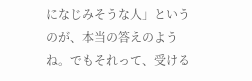になじみそうな人」というのが、本当の答えのようね。でもそれって、受ける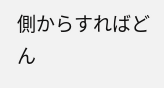側からすればどん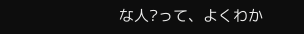な人?って、よくわか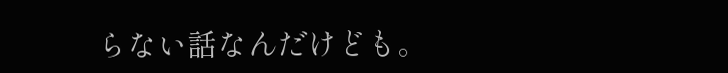らない話なんだけども。